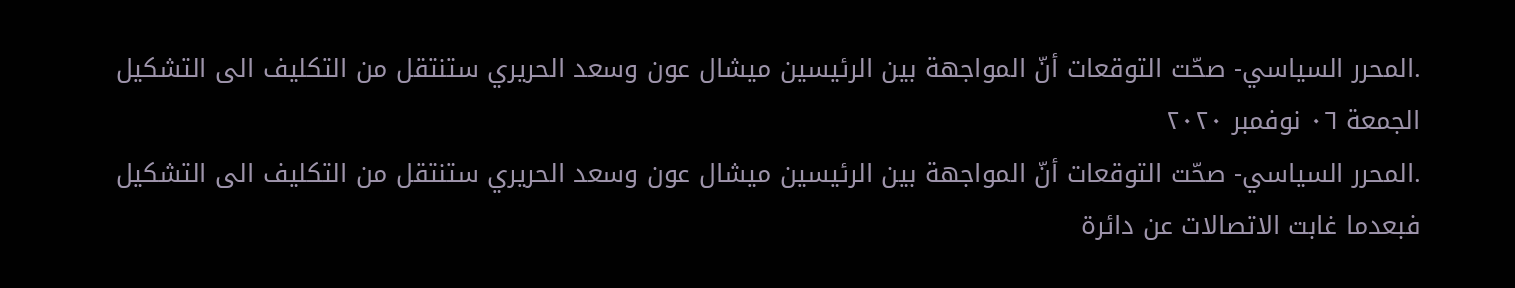.المحرر السياسي- صحّت التوقعات أنّ المواجهة بين الرئيسين ميشال عون وسعد الحريري ستنتقل من التكليف الى التشكيل
الجمعة ٠٦ نوفمبر ٢٠٢٠
.المحرر السياسي- صحّت التوقعات أنّ المواجهة بين الرئيسين ميشال عون وسعد الحريري ستنتقل من التكليف الى التشكيل
فبعدما غابت الاتصالات عن دائرة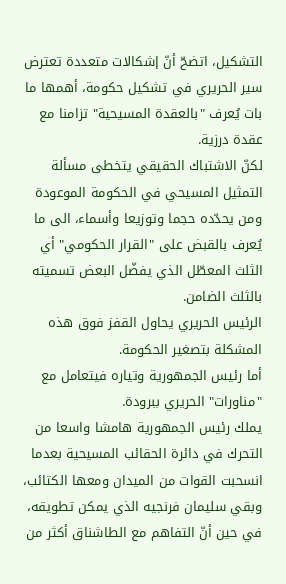التشكيل، اتضحّ أنّ إشكالات متعددة تعترض سير الحريري في تشكيل حكومة، أهمها ما بات يُعرف "بالعقدة المسيحية" تزامنا مع عقدة درزية.
لكنّ الاشتباك الحقيقي يتخطى مسألة التمثيل المسيحي في الحكومة الموعودة ومن يحدّده حجما وتوزيعا وأسماء، الى ما يُعرف بالقبض على "القرار الحكومي" أي الثلث المعطّل الذي يفضّل البعض تسميته بالثلث الضامن.
الرئيس الحريري يحاول القفز فوق هذه المشكلة بتصغير الحكومة.
أما رئيس الجمهورية وتياره فيتعامل مع "مناورات" الحريري ببرودة.
يملك رئيس الجمهورية هامشا واسعا من التحرك في دائرة الحقائب المسيحية بعدما انسحبت القوات من الميدان ومعها الكتائب، وبقي سليمان فرنجيه الذي يمكن تطويقه، في حين أنّ التفاهم مع الطاشناق أكثر من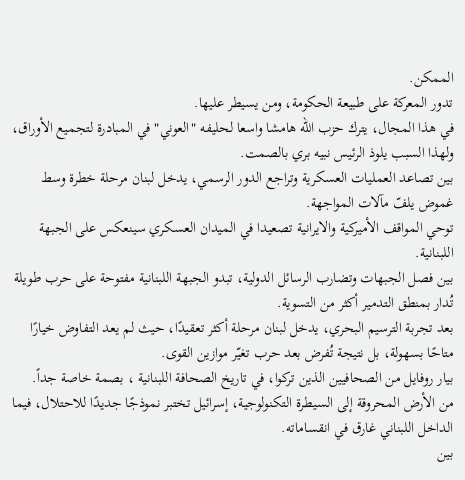الممكن.
تدور المعركة على طبيعة الحكومة، ومن يسيطر عليها.
في هذا المجال، يترك حزب الله هامشا واسعا لحليفه "العوني" في المبادرة لتجميع الأوراق، ولهذا السبب يلوذ الرئيس نبيه بري بالصمت.
بين تصاعد العمليات العسكرية وتراجع الدور الرسمي، يدخل لبنان مرحلة خطرة وسط غموض يلفّ مآلات المواجهة.
توحي المواقف الأميركية والايرانية تصعيدا في الميدان العسكري سينعكس على الجبهة اللبنانية.
بين فصل الجبهات وتضارب الرسائل الدولية، تبدو الجبهة اللبنانية مفتوحة على حرب طويلة تُدار بمنطق التدمير أكثر من التسوية.
بعد تجربة الترسيم البحري، يدخل لبنان مرحلة أكثر تعقيدًا، حيث لم يعد التفاوض خيارًا متاحًا بسهولة، بل نتيجة تُفرض بعد حرب تغيّر موازين القوى.
بيار روفايل من الصحافيين الذين تركوا، في تاريخ الصحافة اللبنانية ، بصمة خاصة جداً.
من الأرض المحروقة إلى السيطرة التكنولوجية، إسرائيل تختبر نموذجًا جديدًا للاحتلال، فيما الداخل اللبناني غارق في انقساماته.
بين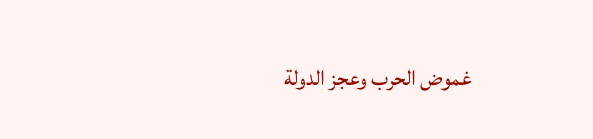غموض الحرب وعجز الدولة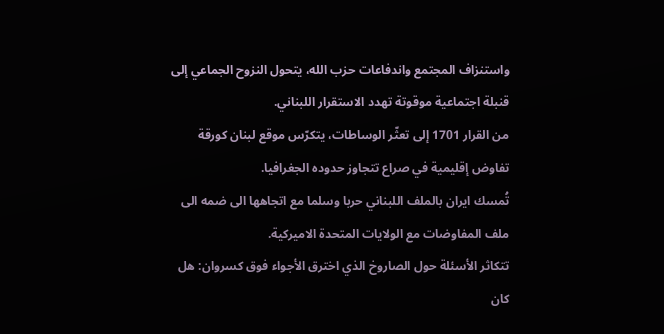واستنزاف المجتمع واندفاعات حزب الله، يتحول النزوح الجماعي إلى قنبلة اجتماعية موقوتة تهدد الاستقرار اللبناني.
من القرار 1701 إلى تعثّر الوساطات، يتكرّس موقع لبنان كورقة تفاوض إقليمية في صراع تتجاوز حدوده الجغرافيا.
تُمسك ايران بالملف اللبناني حربا وسلما مع اتجاهها الى ضمه الى ملف المفاوضات مع الولايات المتحدة الاميركية.
تتكاثر الأسئلة حول الصاروخ الذي اخترق الأجواء فوق كسروان: هل كان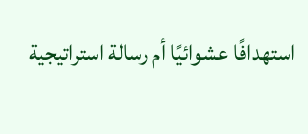استهدافًا عشوائيًا أم رسالة استراتيجية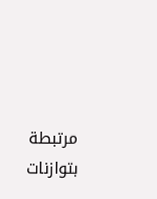مرتبطة بتوازنات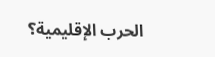الحرب الإقليمية؟